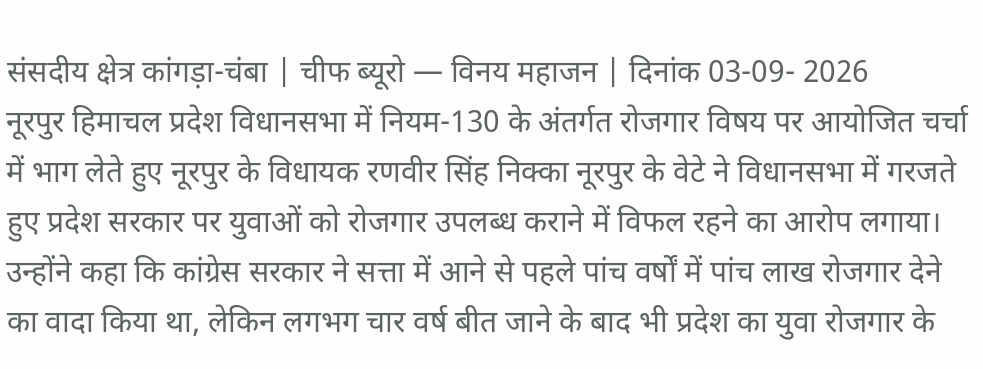संसदीय क्षेत्र कांगड़ा-चंबा | चीफ ब्यूरो — विनय महाजन | दिनांक 03-09- 2026
नूरपुर हिमाचल प्रदेश विधानसभा में नियम-130 के अंतर्गत रोजगार विषय पर आयोजित चर्चा में भाग लेते हुए नूरपुर के विधायक रणवीर सिंह निक्का नूरपुर के वेटे ने विधानसभा में गरजते हुए प्रदेश सरकार पर युवाओं को रोजगार उपलब्ध कराने में विफल रहने का आरोप लगाया। उन्होंने कहा कि कांग्रेस सरकार ने सत्ता में आने से पहले पांच वर्षों में पांच लाख रोजगार देने का वादा किया था, लेकिन लगभग चार वर्ष बीत जाने के बाद भी प्रदेश का युवा रोजगार के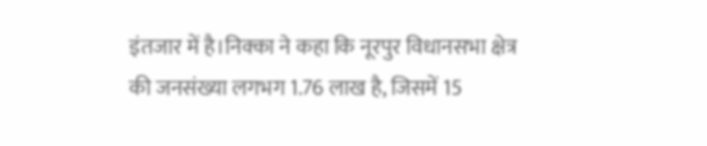इंतजार में है।निक्का ने कहा कि नूरपुर विधानसभा क्षेत्र की जनसंख्या लगभग 1.76 लाख है, जिसमें 15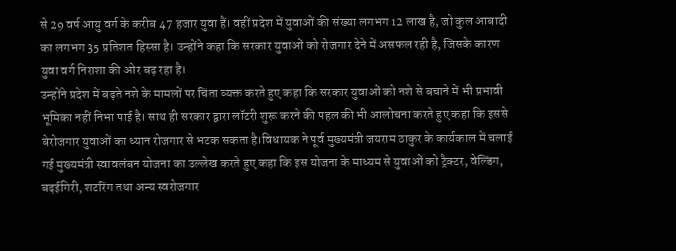से 29 वर्ष आयु वर्ग के करीब 47 हजार युवा हैं। वहीं प्रदेश में युवाओं की संख्या लगभग 12 लाख है, जो कुल आबादी का लगभग 35 प्रतिशत हिस्सा है। उन्होंने कहा कि सरकार युवाओं को रोजगार देने में असफल रही है, जिसके कारण युवा वर्ग निराशा की ओर बढ़ रहा है।
उन्होंने प्रदेश में बढ़ते नशे के मामलों पर चिंता व्यक्त करते हुए कहा कि सरकार युवाओं को नशे से बचाने में भी प्रभावी भूमिका नहीं निभा पाई है। साथ ही सरकार द्वारा लॉटरी शुरू करने की पहल की भी आलोचना करते हुए कहा कि इससे बेरोजगार युवाओं का ध्यान रोजगार से भटक सकता है।विधायक ने पूर्व मुख्यमंत्री जयराम ठाकुर के कार्यकाल में चलाई गई मुख्यमंत्री स्वावलंबन योजना का उल्लेख करते हुए कहा कि इस योजना के माध्यम से युवाओं को ट्रैक्टर, वेल्डिंग, बढ़ईगिरी, शटरिंग तथा अन्य स्वरोजगार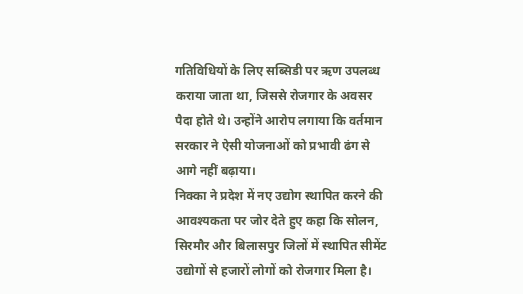गतिविधियों के लिए सब्सिडी पर ऋण उपलब्ध कराया जाता था, जिससे रोजगार के अवसर पैदा होते थे। उन्होंने आरोप लगाया कि वर्तमान सरकार ने ऐसी योजनाओं को प्रभावी ढंग से आगे नहीं बढ़ाया।
निक्का ने प्रदेश में नए उद्योग स्थापित करने की आवश्यकता पर जोर देते हुए कहा कि सोलन, सिरमौर और बिलासपुर जिलों में स्थापित सीमेंट उद्योगों से हजारों लोगों को रोजगार मिला है।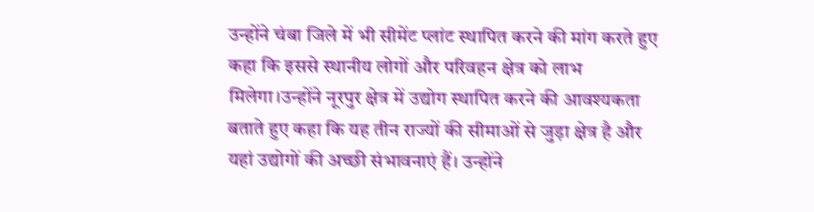उन्होंने चंबा जिले में भी सीमेंट प्लांट स्थापित करने की मांग करते हुए कहा कि इससे स्थानीय लोगों और परिवहन क्षेत्र को लाभ मिलेगा।उन्होंने नूरपुर क्षेत्र में उद्योग स्थापित करने की आवश्यकता बताते हुए कहा कि यह तीन राज्यों की सीमाओं से जुड़ा क्षेत्र है और यहां उद्योगों की अच्छी संभावनाएं हैं। उन्होंने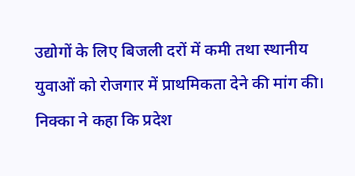उद्योगों के लिए बिजली दरों में कमी तथा स्थानीय युवाओं को रोजगार में प्राथमिकता देने की मांग की। निक्का ने कहा कि प्रदेश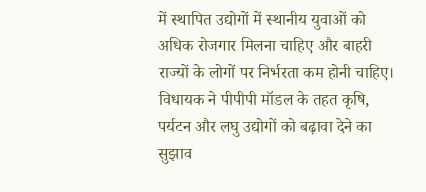में स्थापित उद्योगों में स्थानीय युवाओं को अधिक रोजगार मिलना चाहिए और बाहरी राज्यों के लोगों पर निर्भरता कम होनी चाहिए।
विधायक ने पीपीपी मॉडल के तहत कृषि, पर्यटन और लघु उद्योगों को बढ़ावा देने का सुझाव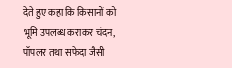देते हुए कहा कि किसानों को भूमि उपलब्ध कराकर चंदन, पॉपलर तथा सफेदा जैसी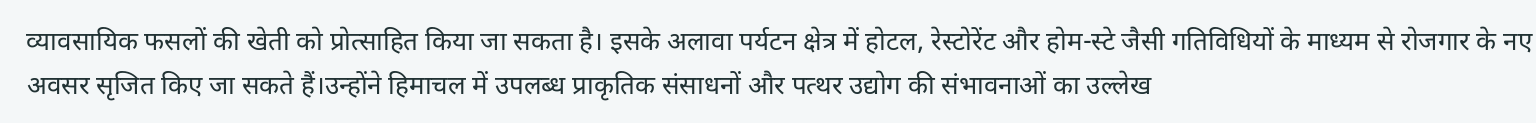व्यावसायिक फसलों की खेती को प्रोत्साहित किया जा सकता है। इसके अलावा पर्यटन क्षेत्र में होटल, रेस्टोरेंट और होम-स्टे जैसी गतिविधियों के माध्यम से रोजगार के नए अवसर सृजित किए जा सकते हैं।उन्होंने हिमाचल में उपलब्ध प्राकृतिक संसाधनों और पत्थर उद्योग की संभावनाओं का उल्लेख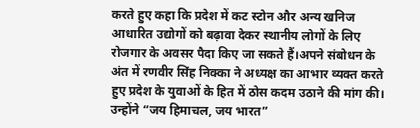करते हुए कहा कि प्रदेश में कट स्टोन और अन्य खनिज आधारित उद्योगों को बढ़ावा देकर स्थानीय लोगों के लिए रोजगार के अवसर पैदा किए जा सकते हैं।अपने संबोधन के अंत में रणवीर सिंह निक्का ने अध्यक्ष का आभार व्यक्त करते हुए प्रदेश के युवाओं के हित में ठोस कदम उठाने की मांग की। उन्होंने “जय हिमाचल, जय भारत”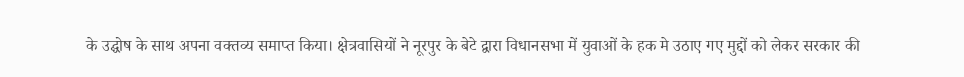के उद्घोष के साथ अपना वक्तव्य समाप्त किया। क्षेत्रवासियों ने नूरपुर के बेटे द्वारा विधानसभा में युवाओं के हक मे उठाए गए मुद्दों को लेकर सरकार की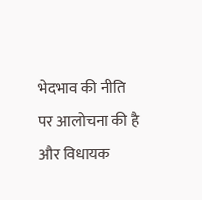भेदभाव की नीति पर आलोचना की है और विधायक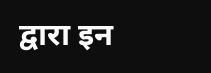द्वारा इन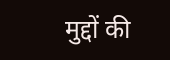मुद्दों की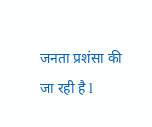जनता प्रशंसा की जा रही है l